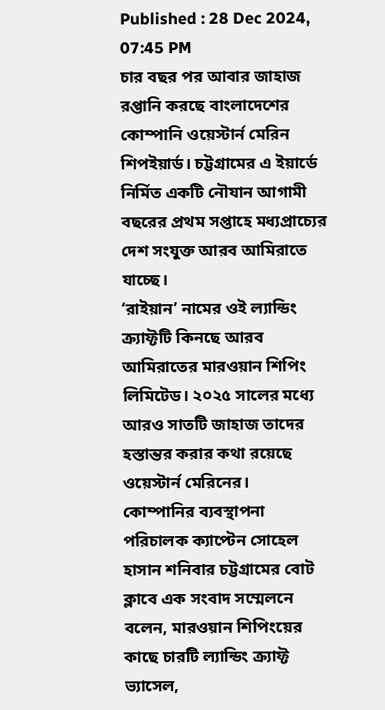Published : 28 Dec 2024, 07:45 PM
চার বছর পর আবার জাহাজ রপ্তানি করছে বাংলাদেশের কোম্পানি ওয়েস্টার্ন মেরিন শিপইয়ার্ড। চট্টগ্রামের এ ইয়ার্ডে নির্মিত একটি নৌযান আগামী বছরের প্রথম সপ্তাহে মধ্যপ্রাচ্যের দেশ সংযুক্ত আরব আমিরাতে যাচ্ছে।
‘রাইয়ান’ নামের ওই ল্যান্ডিং ক্র্যাফ্টটি কিনছে আরব আমিরাতের মারওয়ান শিপিং লিমিটেড। ২০২৫ সালের মধ্যে আরও সাতটি জাহাজ তাদের হস্তান্তর করার কথা রয়েছে ওয়েস্টার্ন মেরিনের।
কোম্পানির ব্যবস্থাপনা পরিচালক ক্যাপ্টেন সোহেল হাসান শনিবার চট্টগ্রামের বোট ক্লাবে এক সংবাদ সম্মেলনে বলেন, মারওয়ান শিপিংয়ের কাছে চারটি ল্যান্ডিং ক্র্যাফ্ট ভ্যাসেল,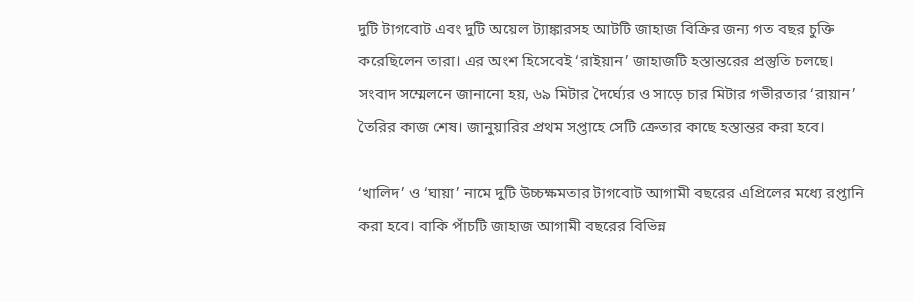দুটি টাগবোট এবং দুটি অয়েল ট্যাঙ্কারসহ আটটি জাহাজ বিক্রির জন্য গত বছর চুক্তি করেছিলেন তারা। এর অংশ হিসেবেই ‘রাইয়ান’ জাহাজটি হস্তান্তরের প্রস্তুতি চলছে।
সংবাদ সম্মেলনে জানানো হয়, ৬৯ মিটার দৈর্ঘ্যের ও সাড়ে চার মিটার গভীরতার ‘রায়ান’ তৈরির কাজ শেষ। জানুয়ারির প্রথম সপ্তাহে সেটি ক্রেতার কাছে হস্তান্তর করা হবে।

‘খালিদ’ ও ‘ঘায়া’ নামে দুটি উচ্চক্ষমতার টাগবোট আগামী বছরের এপ্রিলের মধ্যে রপ্তানি করা হবে। বাকি পাঁচটি জাহাজ আগামী বছরের বিভিন্ন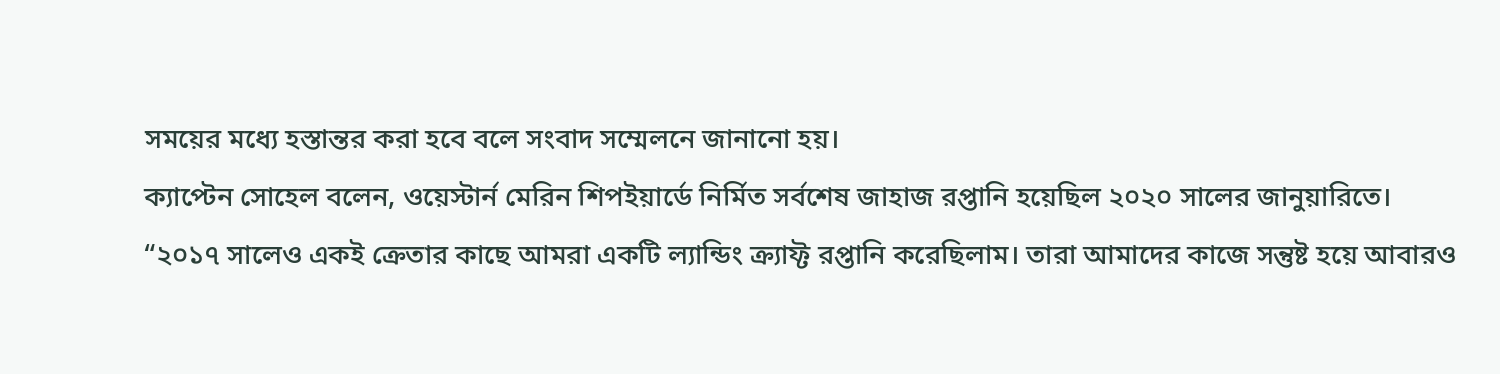সময়ের মধ্যে হস্তান্তর করা হবে বলে সংবাদ সম্মেলনে জানানো হয়।
ক্যাপ্টেন সোহেল বলেন, ওয়েস্টার্ন মেরিন শিপইয়ার্ডে নির্মিত সর্বশেষ জাহাজ রপ্তানি হয়েছিল ২০২০ সালের জানুয়ারিতে।
“২০১৭ সালেও একই ক্রেতার কাছে আমরা একটি ল্যান্ডিং ক্র্যাফ্ট রপ্তানি করেছিলাম। তারা আমাদের কাজে সন্তুষ্ট হয়ে আবারও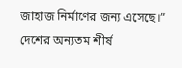জাহাজ নির্মাণের জন্য এসেছে।”
দেশের অন্যতম শীর্ষ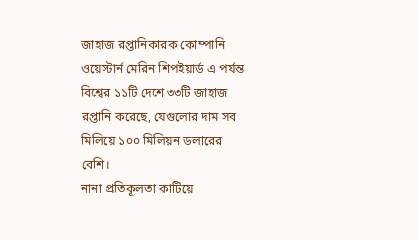জাহাজ রপ্তানিকারক কোম্পানি ওয়েস্টার্ন মেরিন শিপইয়ার্ড এ পর্যন্ত বিশ্বের ১১টি দেশে ৩৩টি জাহাজ রপ্তানি করেছে, যেগুলোর দাম সব মিলিয়ে ১০০ মিলিয়ন ডলারের বেশি।
নানা প্রতিকূলতা কাটিয়ে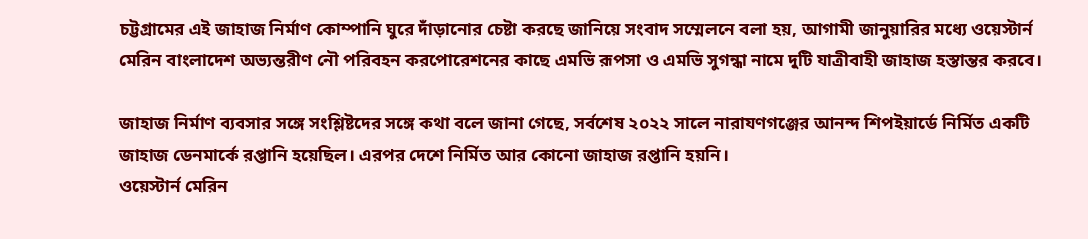চট্টগ্রামের এই জাহাজ নির্মাণ কোম্পানি ঘুরে দাঁড়ানোর চেষ্টা করছে জানিয়ে সংবাদ সম্মেলনে বলা হয়, আগামী জানুয়ারির মধ্যে ওয়েস্টার্ন মেরিন বাংলাদেশ অভ্যন্তরীণ নৌ পরিবহন করপোরেশনের কাছে এমভি রূপসা ও এমভি সুগন্ধা নামে দুটি যাত্রীবাহী জাহাজ হস্তান্তর করবে।

জাহাজ নির্মাণ ব্যবসার সঙ্গে সংশ্লিষ্টদের সঙ্গে কথা বলে জানা গেছে, সর্বশেষ ২০২২ সালে নারাযণগঞ্জের আনন্দ শিপইয়ার্ডে নির্মিত একটি জাহাজ ডেনমার্কে রপ্তানি হয়েছিল। এরপর দেশে নির্মিত আর কোনো জাহাজ রপ্তানি হয়নি।
ওয়েস্টার্ন মেরিন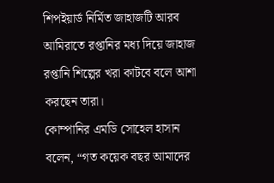শিপইয়ার্ড নির্মিত জাহাজটি আরব আমিরাতে রপ্তানির মধ্য দিয়ে জাহাজ রপ্তানি শিল্পের খরা কাটবে বলে আশা করছেন তারা।
কোম্পানির এমডি সোহেল হাসান বলেন, “গত কয়েক বছর আমাদের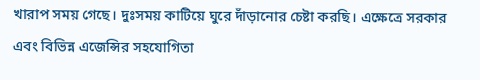খারাপ সময় গেছে। দুঃসময় কাটিয়ে ঘুরে দাঁড়ানোর চেষ্টা করছি। এক্ষেত্রে সরকার এবং বিভিন্ন এজেন্সির সহযোগিতা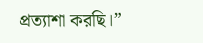প্রত্যাশা করছি।”